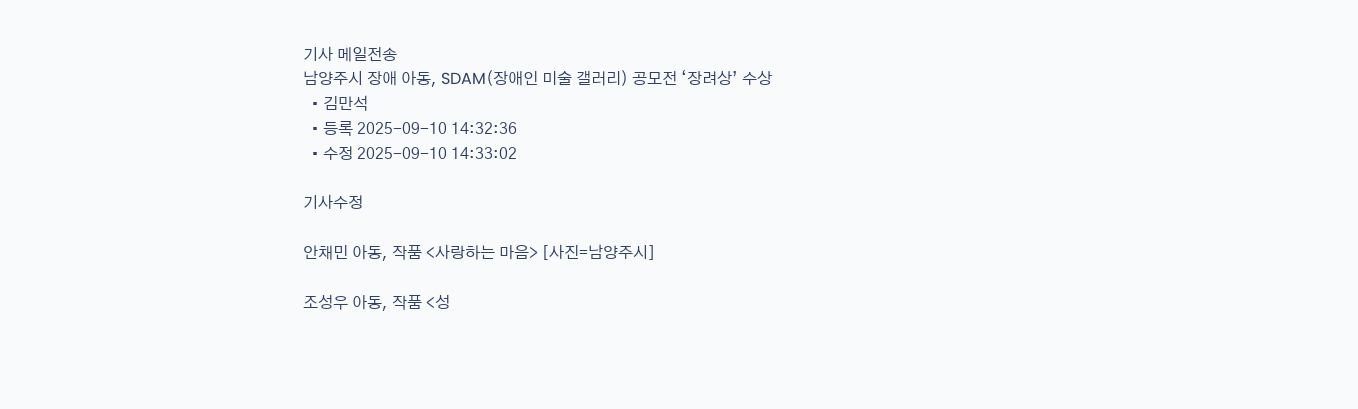기사 메일전송
남양주시 장애 아동, SDAM(장애인 미술 갤러리) 공모전 ‘장려상’ 수상
  • 김만석
  • 등록 2025-09-10 14:32:36
  • 수정 2025-09-10 14:33:02

기사수정

안채민 아동, 작품 <사랑하는 마음> [사진=남양주시]

조성우 아동, 작품 <성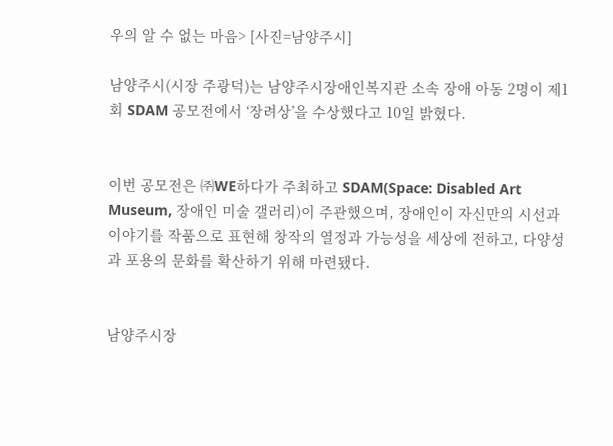우의 알 수 없는 마음> [사진=남양주시]

남양주시(시장 주광덕)는 남양주시장애인복지관 소속 장애 아동 2명이 제1회 SDAM 공모전에서 ‘장려상’을 수상했다고 10일 밝혔다.


이번 공모전은 ㈜WE하다가 주최하고 SDAM(Space: Disabled Art Museum, 장애인 미술 갤러리)이 주관했으며, 장애인이 자신만의 시선과 이야기를 작품으로 표현해 창작의 열정과 가능성을 세상에 전하고, 다양성과 포용의 문화를 확산하기 위해 마련됐다.


남양주시장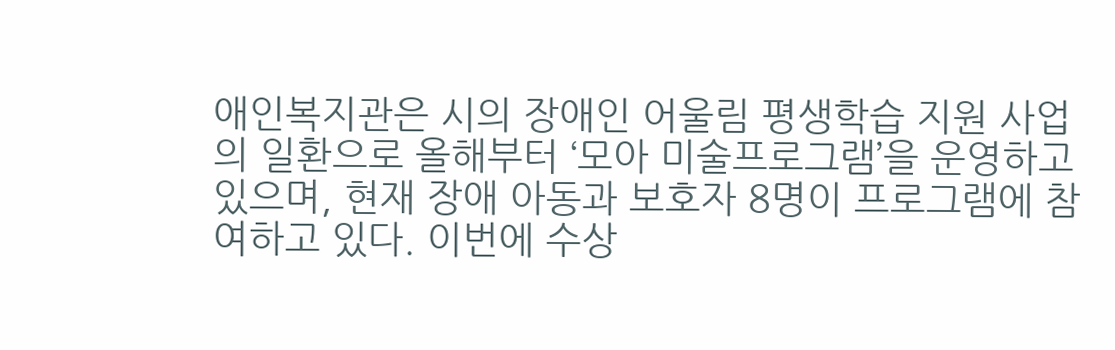애인복지관은 시의 장애인 어울림 평생학습 지원 사업의 일환으로 올해부터 ‘모아 미술프로그램’을 운영하고 있으며, 현재 장애 아동과 보호자 8명이 프로그램에 참여하고 있다. 이번에 수상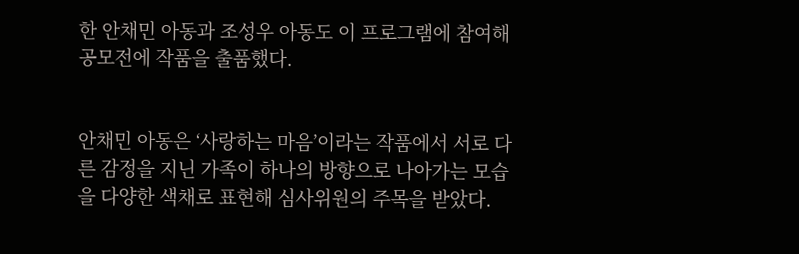한 안채민 아동과 조성우 아동도 이 프로그램에 참여해 공모전에 작품을 출품했다.


안채민 아동은 ‘사랑하는 마음’이라는 작품에서 서로 다른 감정을 지닌 가족이 하나의 방향으로 나아가는 모습을 다양한 색채로 표현해 심사위원의 주목을 받았다.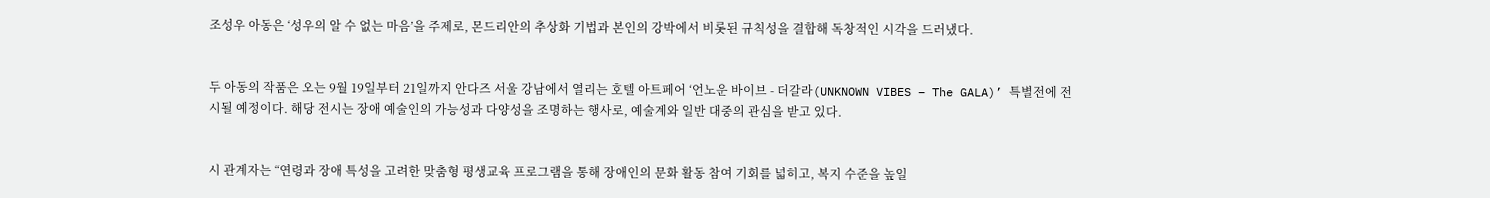조성우 아동은 ‘성우의 알 수 없는 마음’을 주제로, 몬드리안의 추상화 기법과 본인의 강박에서 비롯된 규칙성을 결합해 독창적인 시각을 드러냈다.


두 아동의 작품은 오는 9월 19일부터 21일까지 안다즈 서울 강남에서 열리는 호텔 아트페어 ‘언노운 바이브 - 더갈라(UNKNOWN VIBES – The GALA)’ 특별전에 전시될 예정이다. 해당 전시는 장애 예술인의 가능성과 다양성을 조명하는 행사로, 예술계와 일반 대중의 관심을 받고 있다.


시 관계자는 “연령과 장애 특성을 고려한 맞춤형 평생교육 프로그램을 통해 장애인의 문화 활동 참여 기회를 넓히고, 복지 수준을 높일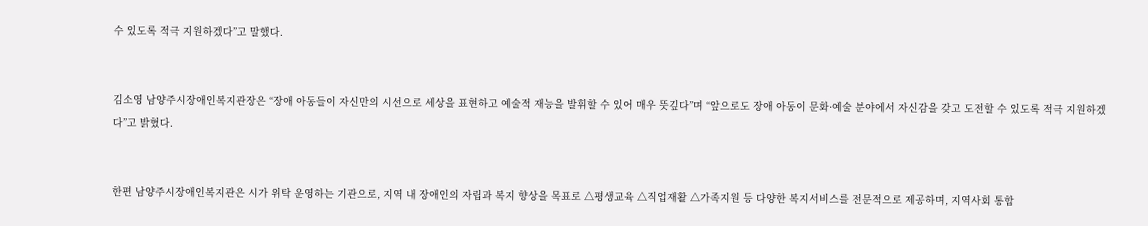수 있도록 적극 지원하겠다”고 말했다.


김소영 남양주시장애인복지관장은 “장애 아동들이 자신만의 시선으로 세상을 표현하고 예술적 재능을 발휘할 수 있어 매우 뜻깊다”며 “앞으로도 장애 아동이 문화·예술 분야에서 자신감을 갖고 도전할 수 있도록 적극 지원하겠다”고 밝혔다.


한편 남양주시장애인복지관은 시가 위탁 운영하는 기관으로, 지역 내 장애인의 자립과 복지 향상을 목표로 △평생교육 △직업재활 △가족지원 등 다양한 복지서비스를 전문적으로 제공하며, 지역사회 통합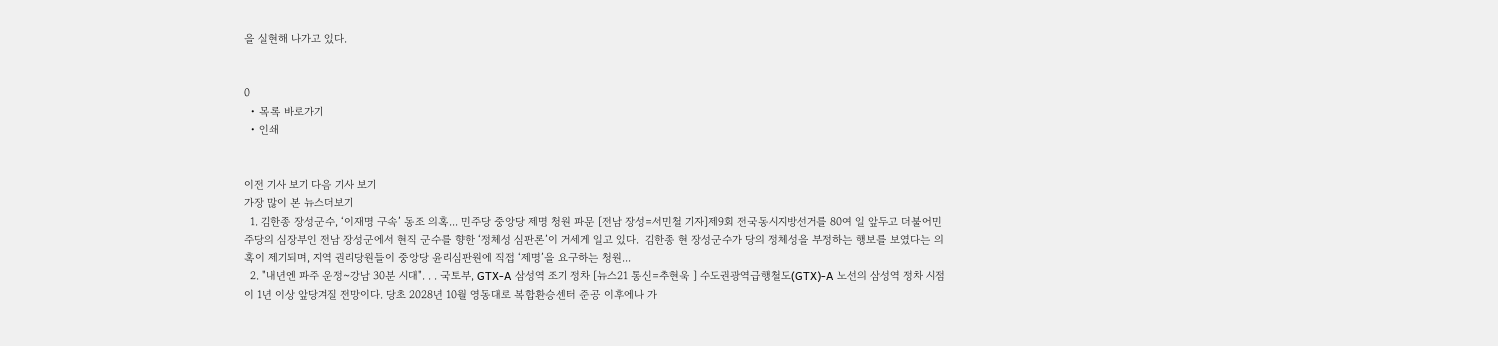을 실현해 나가고 있다.


0
  • 목록 바로가기
  • 인쇄


이전 기사 보기 다음 기사 보기
가장 많이 본 뉴스더보기
  1. 김한종 장성군수, ‘이재명 구속’ 동조 의혹... 민주당 중앙당 제명 청원 파문 [전남 장성=서민철 기자]제9회 전국동시지방선거를 80여 일 앞두고 더불어민주당의 심장부인 전남 장성군에서 현직 군수를 향한 ‘정체성 심판론’이 거세게 일고 있다.  김한종 현 장성군수가 당의 정체성을 부정하는 행보를 보였다는 의혹이 제기되며, 지역 권리당원들이 중앙당 윤리심판원에 직접 ‘제명’을 요구하는 청원...
  2. "내년엔 파주 운정~강남 30분 시대". . . 국토부, GTX-A 삼성역 조기 정차 [뉴스21 통신=추현욱 ] 수도권광역급행철도(GTX)-A 노선의 삼성역 정차 시점이 1년 이상 앞당겨질 전망이다. 당초 2028년 10월 영동대로 복합환승센터 준공 이후에나 가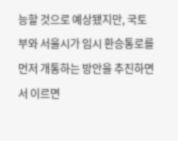능할 것으로 예상됐지만, 국토부와 서울시가 임시 환승통로를 먼저 개통하는 방안을 추진하면서 이르면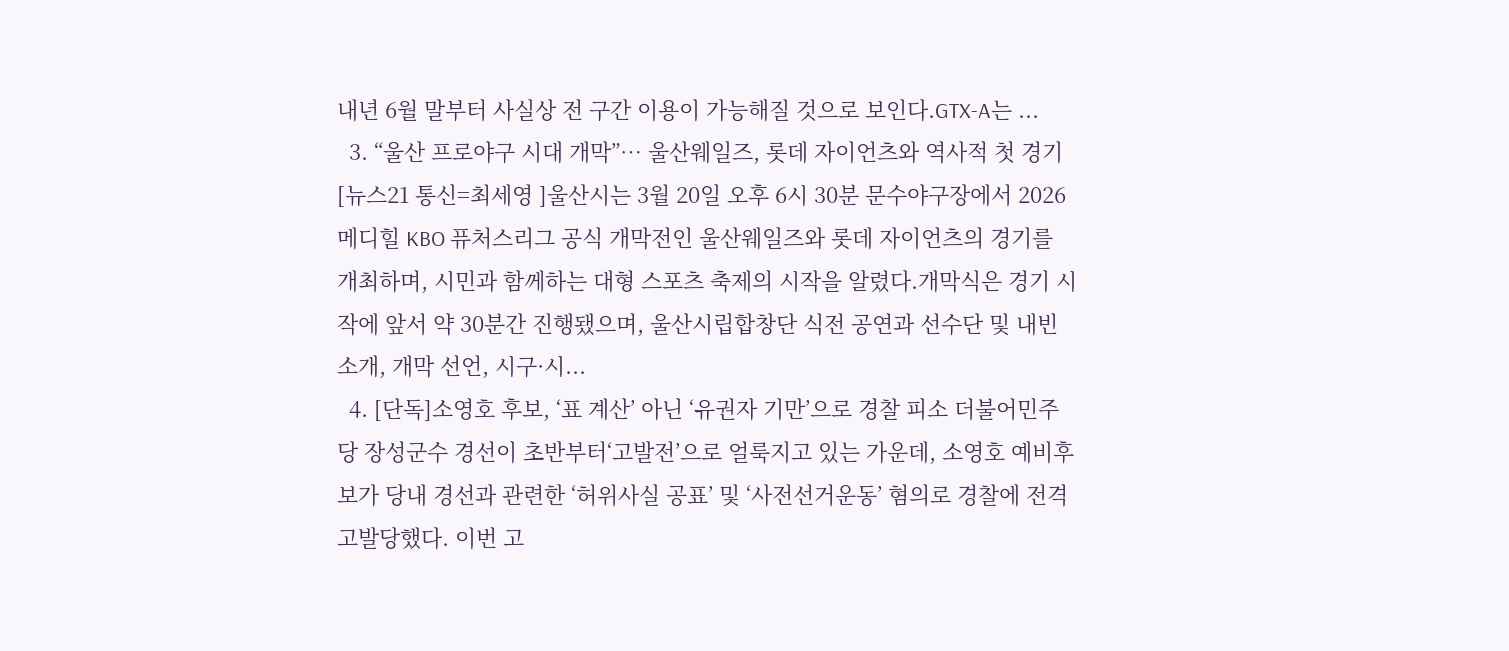내년 6월 말부터 사실상 전 구간 이용이 가능해질 것으로 보인다.GTX-A는 ...
  3. “울산 프로야구 시대 개막”… 울산웨일즈, 롯데 자이언츠와 역사적 첫 경기 [뉴스21 통신=최세영 ]울산시는 3월 20일 오후 6시 30분 문수야구장에서 2026 메디힐 KBO 퓨처스리그 공식 개막전인 울산웨일즈와 롯데 자이언츠의 경기를 개최하며, 시민과 함께하는 대형 스포츠 축제의 시작을 알렸다.개막식은 경기 시작에 앞서 약 30분간 진행됐으며, 울산시립합창단 식전 공연과 선수단 및 내빈 소개, 개막 선언, 시구·시...
  4. [단독]소영호 후보, ‘표 계산’ 아닌 ‘유권자 기만’으로 경찰 피소 더불어민주당 장성군수 경선이 초반부터‘고발전’으로 얼룩지고 있는 가운데, 소영호 예비후보가 당내 경선과 관련한 ‘허위사실 공표’ 및 ‘사전선거운동’ 혐의로 경찰에 전격 고발당했다. 이번 고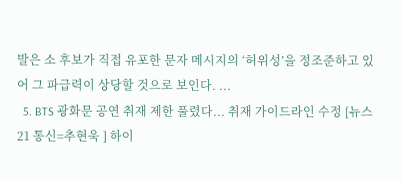발은 소 후보가 직접 유포한 문자 메시지의 ‘허위성’을 정조준하고 있어 그 파급력이 상당할 것으로 보인다. ...
  5. BTS 광화문 공연 취재 제한 풀렸다... 취재 가이드라인 수정 [뉴스21 통신=추현욱 ] 하이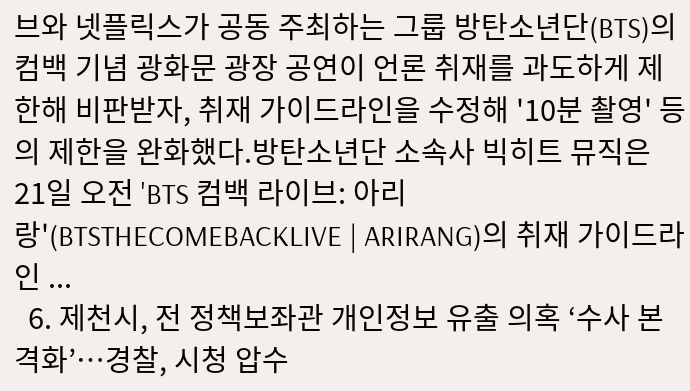브와 넷플릭스가 공동 주최하는 그룹 방탄소년단(BTS)의 컴백 기념 광화문 광장 공연이 언론 취재를 과도하게 제한해 비판받자, 취재 가이드라인을 수정해 '10분 촬영' 등의 제한을 완화했다.방탄소년단 소속사 빅히트 뮤직은 21일 오전 'BTS 컴백 라이브: 아리랑'(BTSTHECOMEBACKLIVE | ARIRANG)의 취재 가이드라인 ...
  6. 제천시, 전 정책보좌관 개인정보 유출 의혹 ‘수사 본격화’…경찰, 시청 압수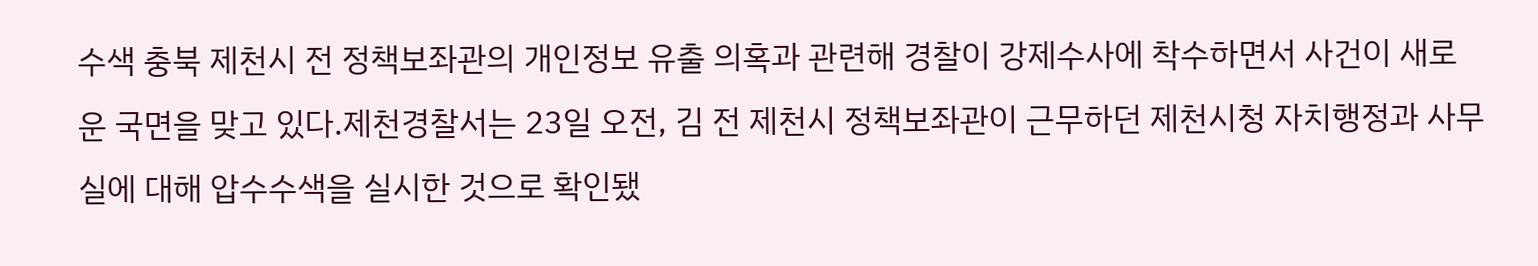수색 충북 제천시 전 정책보좌관의 개인정보 유출 의혹과 관련해 경찰이 강제수사에 착수하면서 사건이 새로운 국면을 맞고 있다.제천경찰서는 23일 오전, 김 전 제천시 정책보좌관이 근무하던 제천시청 자치행정과 사무실에 대해 압수수색을 실시한 것으로 확인됐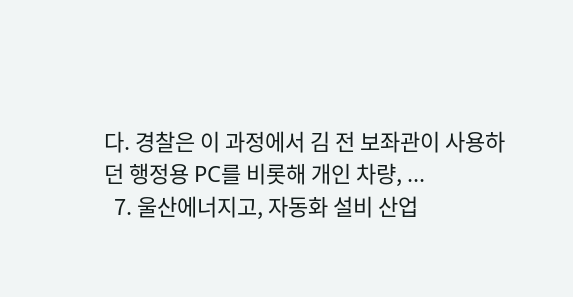다. 경찰은 이 과정에서 김 전 보좌관이 사용하던 행정용 PC를 비롯해 개인 차량, ...
  7. 울산에너지고, 자동화 설비 산업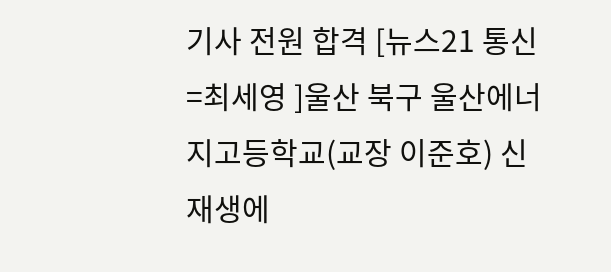기사 전원 합격 [뉴스21 통신=최세영 ]울산 북구 울산에너지고등학교(교장 이준호) 신재생에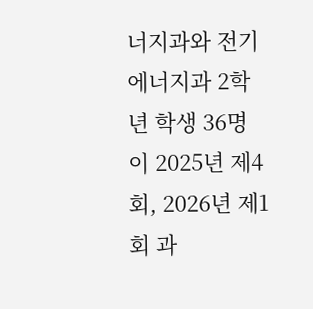너지과와 전기에너지과 2학년 학생 36명이 2025년 제4회, 2026년 제1회 과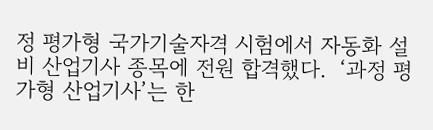정 평가형 국가기술자격 시험에서 자동화 설비 산업기사 종목에 전원 합격했다.  ‘과정 평가형 산업기사’는 한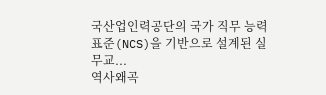국산업인력공단의 국가 직무 능력 표준(NCS)을 기반으로 설계된 실무교...
역사왜곡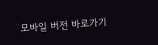모바일 버전 바로가기